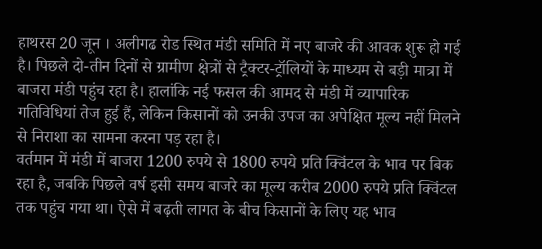हाथरस 20 जून । अलीगढ रोड स्थित मंडी समिति में नए बाजरे की आवक शुरू हो गई है। पिछले दो-तीन दिनों से ग्रामीण क्षेत्रों से ट्रैक्टर-ट्रॉलियों के माध्यम से बड़ी मात्रा में बाजरा मंडी पहुंच रहा है। हालांकि नई फसल की आमद से मंडी में व्यापारिक गतिविधियां तेज हुई हैं, लेकिन किसानों को उनकी उपज का अपेक्षित मूल्य नहीं मिलने से निराशा का सामना करना पड़ रहा है।
वर्तमान में मंडी में बाजरा 1200 रुपये से 1800 रुपये प्रति क्विंटल के भाव पर बिक रहा है, जबकि पिछले वर्ष इसी समय बाजरे का मूल्य करीब 2000 रुपये प्रति क्विंटल तक पहुंच गया था। ऐसे में बढ़ती लागत के बीच किसानों के लिए यह भाव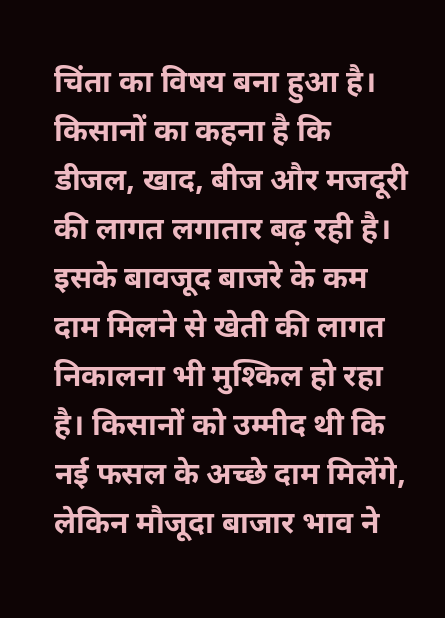चिंता का विषय बना हुआ है। किसानों का कहना है कि डीजल, खाद, बीज और मजदूरी की लागत लगातार बढ़ रही है। इसके बावजूद बाजरे के कम दाम मिलने से खेती की लागत निकालना भी मुश्किल हो रहा है। किसानों को उम्मीद थी कि नई फसल के अच्छे दाम मिलेंगे, लेकिन मौजूदा बाजार भाव ने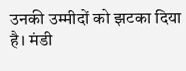उनकी उम्मीदों को झटका दिया है। मंडी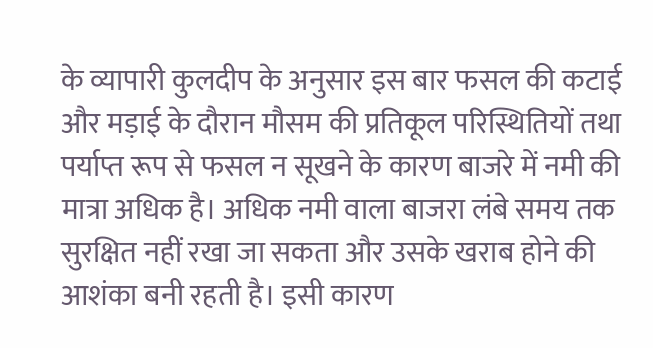के व्यापारी कुलदीप के अनुसार इस बार फसल की कटाई और मड़ाई के दौरान मौसम की प्रतिकूल परिस्थितियों तथा पर्याप्त रूप से फसल न सूखने के कारण बाजरे में नमी की मात्रा अधिक है। अधिक नमी वाला बाजरा लंबे समय तक सुरक्षित नहीं रखा जा सकता और उसके खराब होने की आशंका बनी रहती है। इसी कारण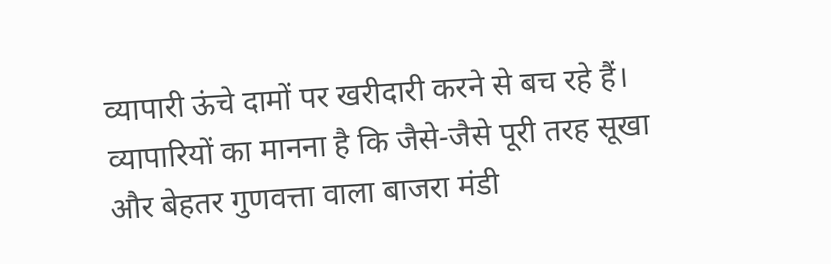व्यापारी ऊंचे दामों पर खरीदारी करने से बच रहे हैं। व्यापारियों का मानना है कि जैसे-जैसे पूरी तरह सूखा और बेहतर गुणवत्ता वाला बाजरा मंडी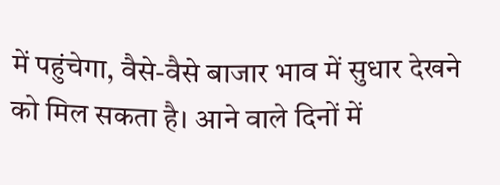में पहुंचेगा, वैसे-वैसे बाजार भाव में सुधार देखने को मिल सकता है। आने वाले दिनों में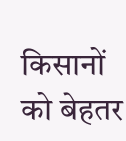किसानों को बेहतर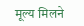मूल्य मिलने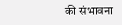की संभावना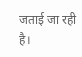जताई जा रही है।